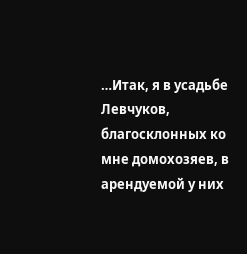…Итак, я в усадьбе Левчуков, благосклонных ко мне домохозяев, в арендуемой у них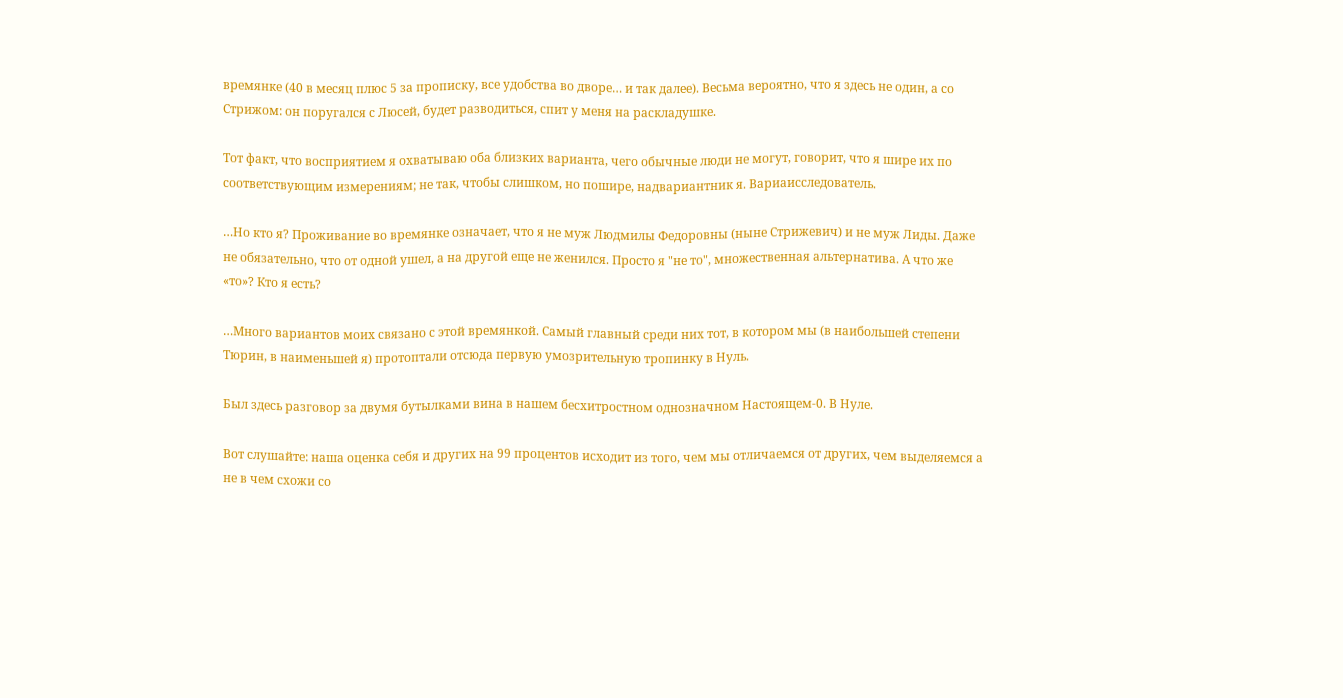времянке (40 в месяц плюс 5 за прописку, все удобства во дворе… и так далее). Весьма вероятно, что я здесь не один, а со Стрижом: он поругался с Люсей, будет разводиться, спит у меня на раскладушке.

Тот факт, что восприятием я охватываю оба близких варианта, чего обычные люди не могут, говорит, что я шире их по соответствующим измерениям; не так, чтобы слишком, но пошире, надвариантник я. Вариаисследователь.

…Но кто я? Проживание во времянке означает, что я не муж Людмилы Федоровны (ныне Стрижевич) и не муж Лиды. Даже не обязательно, что от одной ушел, а на другой еще не женился. Просто я "не то", множественная альтернатива. А что же «то»? Кто я есть?

…Много вариантов моих связано с этой времянкой. Самый главный среди них тот, в котором мы (в наибольшей степени Тюрин, в наименьшей я) протоптали отсюда первую умозрительную тропинку в Нуль.

Был здесь разговор за двумя бутылками вина в нашем бесхитростном однозначном Настоящем-0. В Нуле.

Вот слушайте: наша оценка себя и других на 99 процентов исходит из того, чем мы отличаемся от других, чем выделяемся а не в чем схожи со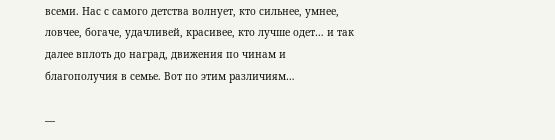всеми. Нас с самого детства волнует, кто сильнее, умнее, ловчее, богаче, удачливей, красивее, кто лучше одет… и так далее вплоть до наград, движения по чинам и благополучия в семье. Вот по этим различиям…

—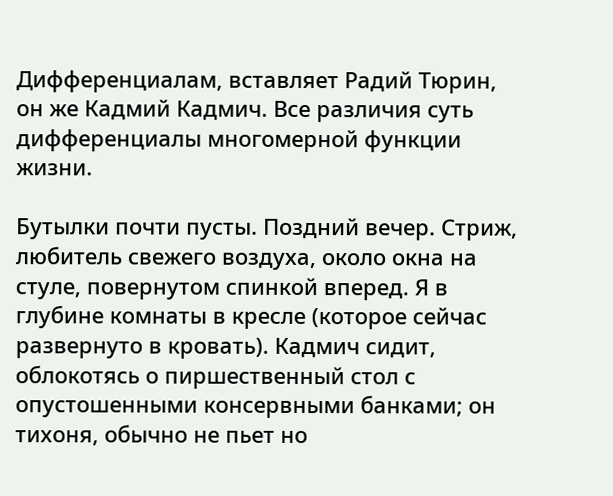Дифференциалам, вставляет Радий Тюрин, он же Кадмий Кадмич. Все различия суть дифференциалы многомерной функции жизни.

Бутылки почти пусты. Поздний вечер. Стриж, любитель свежего воздуха, около окна на стуле, повернутом спинкой вперед. Я в глубине комнаты в кресле (которое сейчас развернуто в кровать). Кадмич сидит, облокотясь о пиршественный стол с опустошенными консервными банками; он тихоня, обычно не пьет но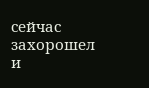сейчас захорошел и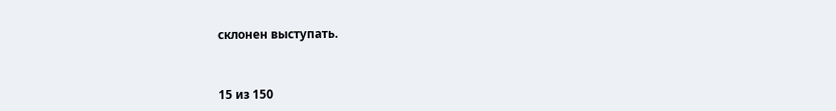склонен выступать.



15 из 150